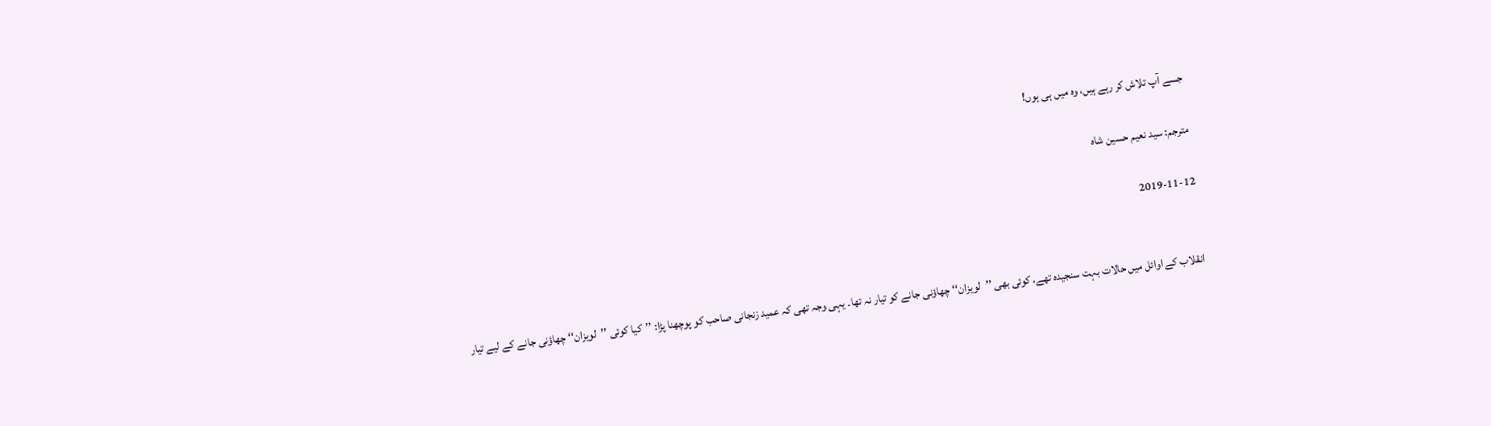جسے آپ تلاش کر رہے ہیں، وہ میں ہی ہوں!

مترجم: سید نعیم حسین شاہ

2019-11-12


انقلاب کے اوائل میں حالات بہت سنجیدہ تھے، کوئی بھی ’’لویزان‘‘ چھاؤنی جانے کو تیار نہ تھا۔ یہی وجہ تھی کہ عمید زنجانی صاحب کو پوچھنا پڑا: ’’کیا کوئی ’’لویزان‘‘ چھاؤنی جانے کے لیے تیار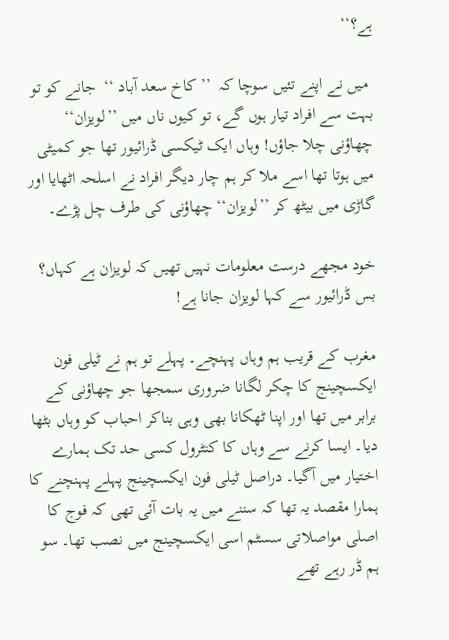ہے؟‘‘

 میں نے اپنے تئیں سوچا کہ  ’’کاخ سعد آباد ‘‘  جانے کو تو بہت سے افراد تیار ہوں گے، تو کیوں ناں میں ’’لویزان‘‘ چھاؤنی چلا جاؤں! وہاں ایک ٹیکسی ڈرائیور تھا جو کمیٹی میں ہوتا تھا اسے ملا کر ہم چار دیگر افراد نے اسلحہ اٹھایا اور گاڑی میں بیٹھ کر ’’لویزان‘‘ چھاؤنی کی طرف چل پڑے۔

خود مجھے درست معلومات نہیں تھیں کہ لویزان ہے کہاں؟ بس ڈرائیور سے کہا لویزان جانا ہے!

مغرب کے قریب ہم وہاں پہنچے۔ پہلے تو ہم نے ٹیلی فون ایکسچینج کا چکر لگانا ضروری سمجھا جو چھاؤنی کے برابر میں تھا اور اپنا ٹھکانا بھی وہی بناکر احباب کو وہاں بٹھا دیا۔ ایسا کرنے سے وہاں کا کنٹرول کسی حد تک ہمارے اختیار میں آگیا۔ دراصل ٹیلی فون ایکسچینج پہلے پہنچنے کا ہمارا مقصد یہ تھا کہ سننے میں یہ بات آئی تھی کہ فوج کا اصلی مواصلاتی سسٹم اسی ایکسچینج میں نصب تھا۔ سو ہم ڈر رہے تھے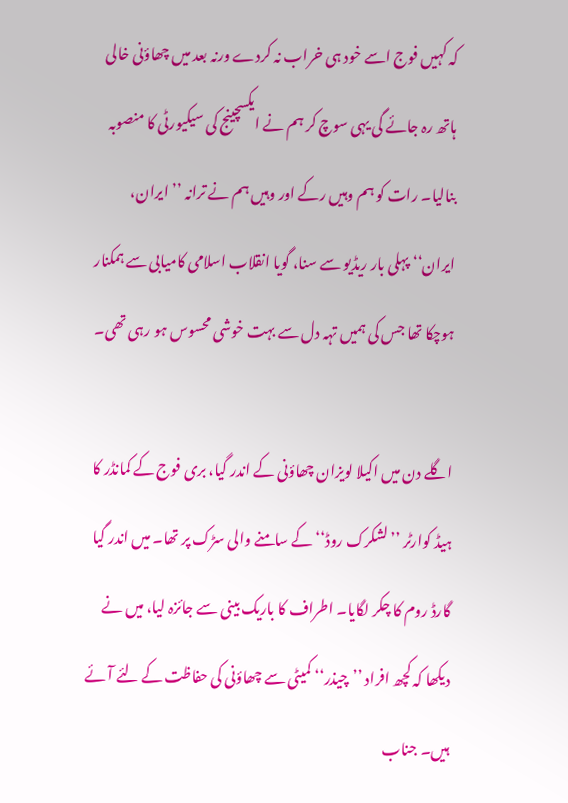کہ کہیں فوج اسے خود ہی خراب نہ کردے ورنہ بعد میں چھاؤنی خالی ہاتھ رہ جائے گی یہی سوچ کر ہم نے ایکسچینج کی سیکیورٹی کا منصوبہ بنالیا۔ رات کو ہم وہیں رکے اور وہیں ہم نے ترانہ ’’ایران، ایران‘‘ پہلی بار ریڈیو سے سنا، گویا انقلاب اسلامی کامیابی سے ہمکنار ہوچکا تھا جس کی ہمیں تہہ دل سے بہت خوشی محسوس ہو رہی تھی۔

اگلے دن میں اکیلا لویزان چھاؤنی کے اندر گیا، بری فوج کے کمانڈر کا ہیڈ کوارٹر ’’لشکرک روڈ‘‘ کے سامنے والی سڑک پر تھا۔ میں اندر گیا گارڈ روم کا چکر لگایا۔ اطراف کا باریک بینی سے جائزہ لیا، میں نے دیکھا کہ کچھ افراد ’’چیذر‘‘ کمیٹی سے چھاؤنی کی حفاظت کے لئے آئے ہیں۔ جناب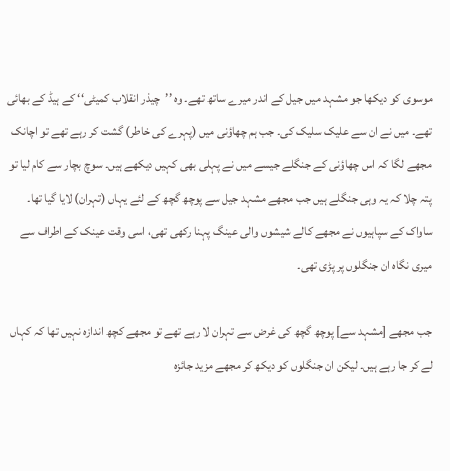موسوی کو دیکھا جو مشہد میں جیل کے اندر میرے ساتھ تھے۔ وہ ’’چیذر انقلاب کمیٹی‘‘ کے ہیڈ کے بھائی تھے۔ میں نے ان سے علیک سلیک کی۔ جب ہم چھاؤنی میں (پہرے کی خاطر) گشت کر رہے تھے تو اچانک مجھے لگا کہ اس چھاؤنی کے جنگلے جیسے میں نے پہلی بھی کہیں دیکھے ہیں۔ سوچ بچار سے کام لیا تو پتہ چلا کہ یہ وہی جنگلے ہیں جب مجھے مشہد جیل سے پوچھ گچھ کے لئے یہاں (تہران) لایا گیا تھا۔ ساواک کے سپاہیوں نے مجھے کالے شیشوں والی عینگ پہنا رکھی تھی، اسی وقت عینک کے اطراف سے میری نگاہ ان جنگلوں پر پڑی تھی۔

جب مجھے [مشہد سے] پوچھ گچھ کی غرض سے تہران لا رہے تھے تو مجھے کچھ اندازہ نہیں تھا کہ کہاں لے کر جا رہے ہیں۔ لیکن ان جنگلوں کو دیکھ کر مجھے مزید جائزہ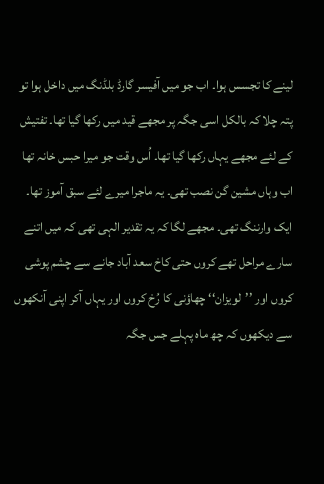لینے کا تجسس ہوا۔ اب جو میں آفیسر گارڈ بلڈنگ میں داخل ہوا تو پتہ چلا کہ بالکل اسی جگہ پر مجھے قید میں رکھا گیا تھا۔ تفتیش کے لئے مجھے یہاں رکھا گیا تھا۔ اُس وقت جو میرا حبس خانہ تھا اب وہاں مشین گن نصب تھی۔ یہ ماجرا میرے لئے سبق آموز تھا۔ ایک وارننگ تھی۔ مجھے لگا کہ یہ تقدیر الہی تھی کہ میں اتنے سارے مراحل تھے کروں حتی کاخ سعد آباد جانے سے چشم پوشی کروں اور ’’لویزان‘‘ چھاؤنی کا رُخ کروں اور یہاں آکر اپنی آنکھوں سے دیکھوں کہ چھ ماہ پہلے جس جگہ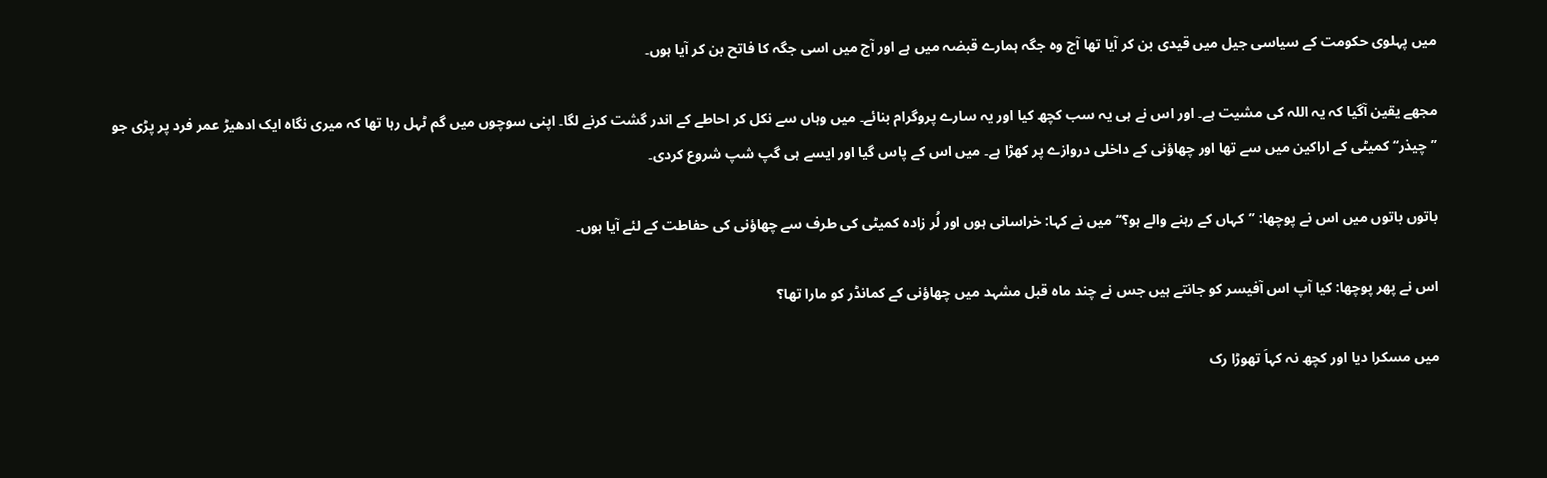میں پہلوی حکومت کے سیاسی جیل میں قیدی بن کر آیا تھا آج وہ جگہ ہمارے قبضہ میں ہے اور آج میں اسی جگہ کا فاتح بن کر آیا ہوں۔

مجھے یقین آگیا کہ یہ اللہ کی مشیت ہے۔ اور اس نے ہی یہ سب کچھ کیا اور یہ سارے پروگرام بنائے۔ میں وہاں سے نکل کر احاطے کے اندر گشت کرنے لگا۔ اپنی سوچوں میں گم ٹہل رہا تھا کہ میری نگاہ ایک ادھیڑ عمر فرد پر پڑی جو ’’چیذر‘‘ کمیٹی کے اراکین میں سے تھا اور چھاؤنی کے داخلی دروازے پر کھڑا ہے۔ میں اس کے پاس گیا اور ایسے ہی گپ شپ شروع کردی۔

باتوں باتوں میں اس نے پوچھا: ’’کہاں کے رہنے والے ہو؟‘‘ میں نے کہا: خراسانی ہوں اور لُر زادہ کمیٹی کی طرف سے چھاؤنی کی حفاطت کے لئے آیا ہوں۔

اس نے پھر پوچھا: کیا آپ اس آفیسر کو جانتے ہیں جس نے چند ماہ قبل مشہد میں چھاؤنی کے کمانڈر کو مارا تھا؟

میں مسکرا دیا اور کچھ نہ کہاَ تھوڑا رک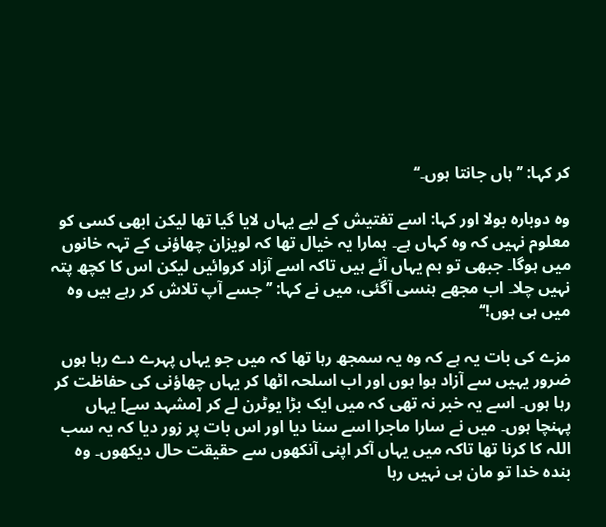کر کہا: ’’ہاں جانتا ہوں۔‘‘

وہ دوبارہ بولا اور کہا: اسے تفتیش کے لیے یہاں لایا گیا تھا لیکن ابھی کسی کو معلوم نہیں کہ وہ کہاں ہے۔ ہمارا یہ خیال تھا کہ لویزان چھاؤنی کے تہہ خانوں میں ہوگا۔ جبھی تو ہم یہاں آئے ہیں تاکہ اسے آزاد کروائیں لیکن اس کا کچھ پتہ نہیں چلا۔ اب مجھے ہنسی آگئی، میں نے کہا: ’’جسے آپ تلاش کر رہے ہیں وہ میں ہی ہوں!‘‘

مزے کی بات یہ ہے کہ وہ یہ سمجھ رہا تھا کہ میں جو یہاں پہرے دے رہا ہوں ضرور یہیں سے آزاد ہوا ہوں اور اب اسلحہ اٹھا کر یہاں چھاؤنی کی حفاظت کر رہا ہوں۔ اسے یہ خبر نہ تھی کہ میں ایک بڑا یوٹرن لے کر [مشہد سے] یہاں پہنچا ہوں۔ میں نے سارا ماجرا اسے سنا دیا اور اس بات پر زور دیا کہ یہ سب اللہ کا کرنا تھا تاکہ میں یہاں آکر اپنی آنکھوں سے حقیقت حال دیکھوں۔ وہ بندہ خدا تو مان ہی نہیں رہا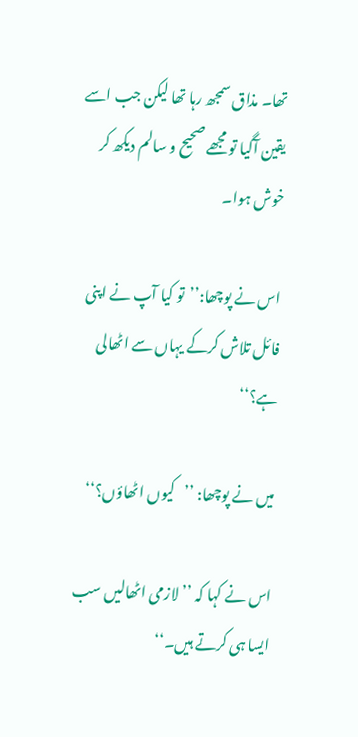تھا۔ مذاق سمجھ رہا تھا لیکن جب اسے یقین آگیا تو مجھے صحیح و سالم دیکھ کر خوش ہوا۔

اس نے پوچھا:’’تو کیا آپ نے اپنی فائل تلاش کرکے یہاں سے اٹھالی ہے؟‘‘

میں نے پوچھا: ’’کیوں اٹھاؤں؟‘‘

اس نے کہا کہ ’’لازمی اٹھالیں سب ایسا ہی کرتے ہیں۔‘‘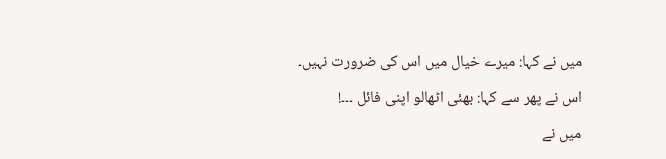میں نے کہا: میرے خیال میں اس کی ضرورت نہیں۔

اس نے پھر سے کہا: بھئی اٹھالو اپنی فائل ۔۔۔!

میں نے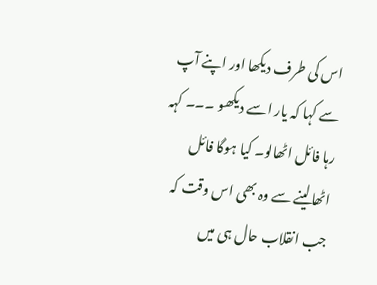اس کی طرف دیکھا اور اپنے آپ سے کہا کہ یار اسے دیکھو ۔۔۔ کہہ رہا فائل اٹھالو۔ کیا ہوگا فائل اٹھالینے سے وہ بھی اس وقت کہ جب انقلاب حال ہی میں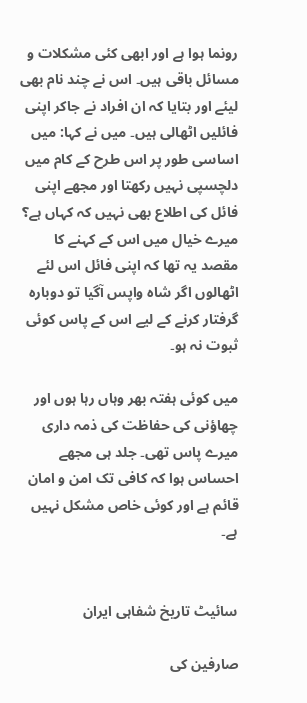رونما ہوا ہے اور ابھی کئی مشکلات و مسائل باقی ہیں۔ اس نے چند نام بھی لیئے اور بتایا کہ ان افراد نے جاکر اپنی فائلیں اٹھالی ہیں۔ میں نے کہا: میں اساسی طور پر اس طرح کے کام میں دلچسپی نہیں رکھتا اور مجھے اپنی فائل کی اطلاع بھی نہیں کہ کہاں ہے؟ میرے خیال میں اس کے کہنے کا مقصد یہ تھا کہ اپنی فائل اس لئے اٹھالوں اگر شاہ واپس آگیا تو دوبارہ گرفتار کرنے کے لیے اس کے پاس کوئی ثبوت نہ ہو۔

میں کوئی ہفتہ بھر وہاں رہا ہوں اور چھاؤنی کی حفاظت کی ذمہ داری میرے پاس تھی۔ جلد ہی مجھے احساس ہوا کہ کافی تک امن و امان قائم ہے اور کوئی خاص مشکل نہیں ہے۔


سائیٹ تاریخ شفاہی ایران

صارفین کی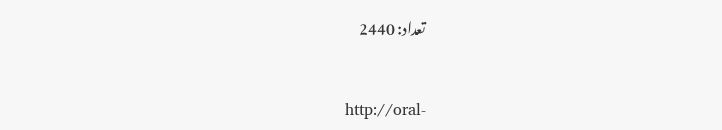تعداد: 2440



http://oral-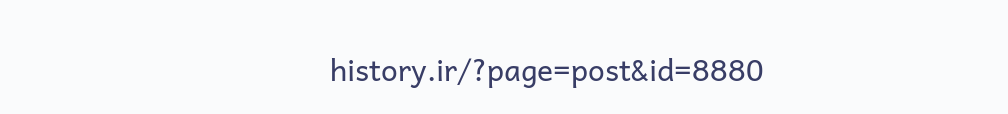history.ir/?page=post&id=8880